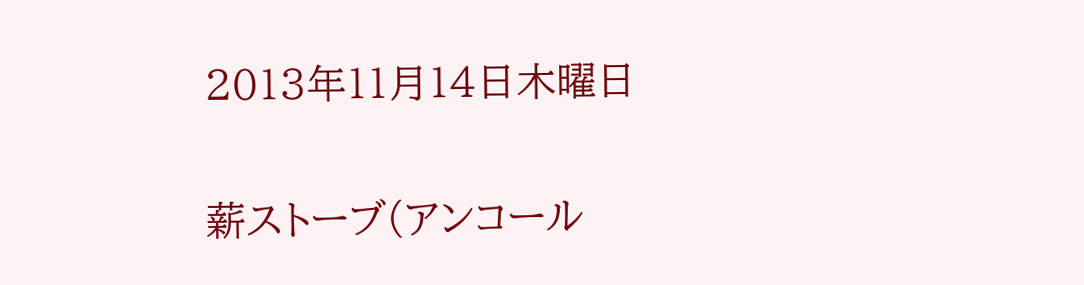2013年11月14日木曜日

薪ストーブ(アンコール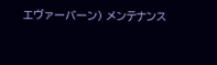エヴァーバーン) メンテナンス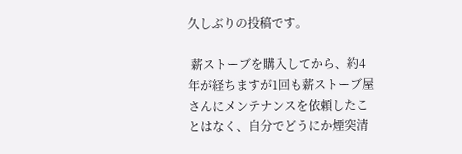久しぶりの投稿です。

 薪ストーブを購入してから、約4年が経ちますが1回も薪ストーブ屋さんにメンテナンスを依頼したことはなく、自分でどうにか煙突清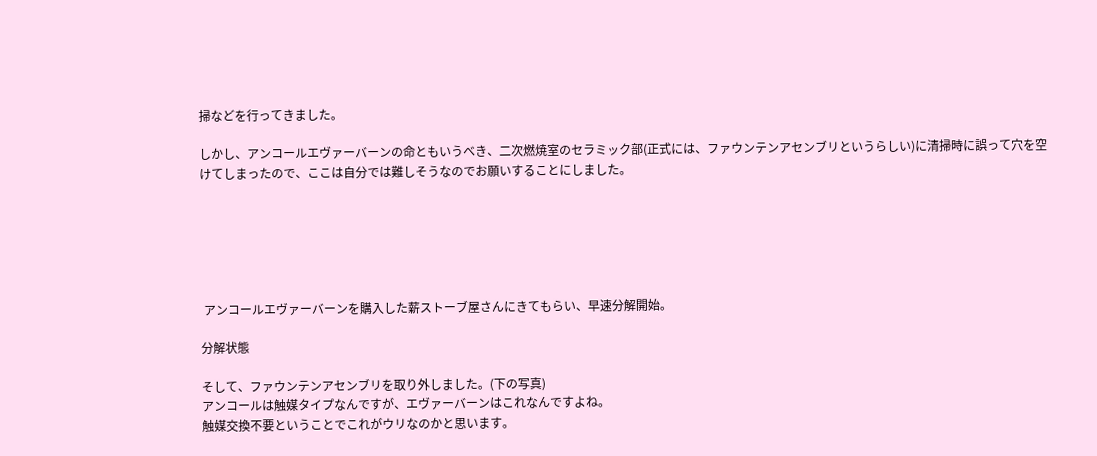掃などを行ってきました。

しかし、アンコールエヴァーバーンの命ともいうべき、二次燃焼室のセラミック部(正式には、ファウンテンアセンブリというらしい)に清掃時に誤って穴を空けてしまったので、ここは自分では難しそうなのでお願いすることにしました。






 アンコールエヴァーバーンを購入した薪ストーブ屋さんにきてもらい、早速分解開始。

分解状態

そして、ファウンテンアセンブリを取り外しました。(下の写真)
アンコールは触媒タイプなんですが、エヴァーバーンはこれなんですよね。
触媒交換不要ということでこれがウリなのかと思います。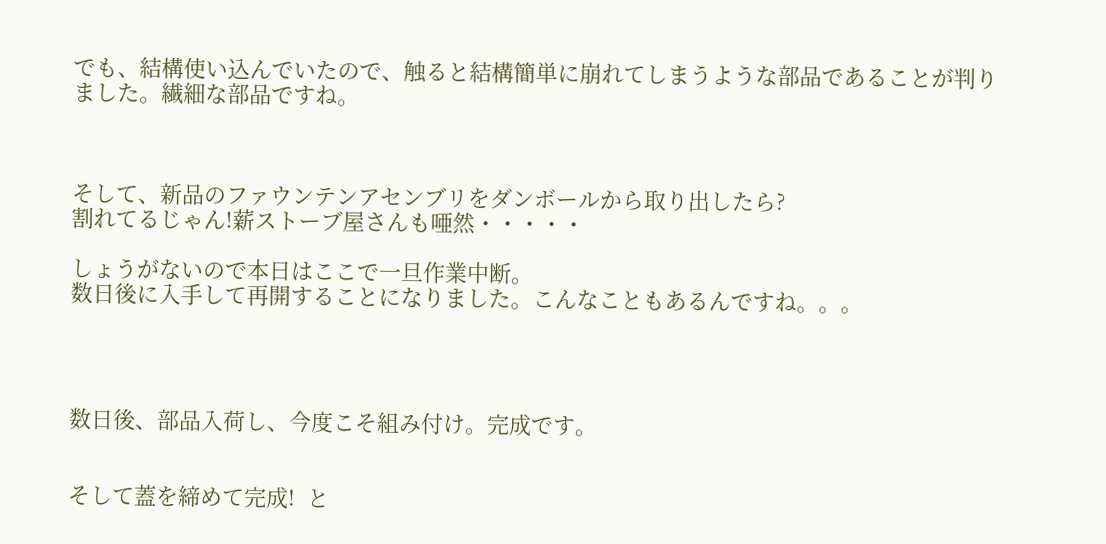でも、結構使い込んでいたので、触ると結構簡単に崩れてしまうような部品であることが判りました。繊細な部品ですね。



そして、新品のファウンテンアセンブリをダンボールから取り出したら?
割れてるじゃん!薪ストーブ屋さんも唖然・・・・・

しょうがないので本日はここで一旦作業中断。
数日後に入手して再開することになりました。こんなこともあるんですね。。。




数日後、部品入荷し、今度こそ組み付け。完成です。


そして蓋を締めて完成!  と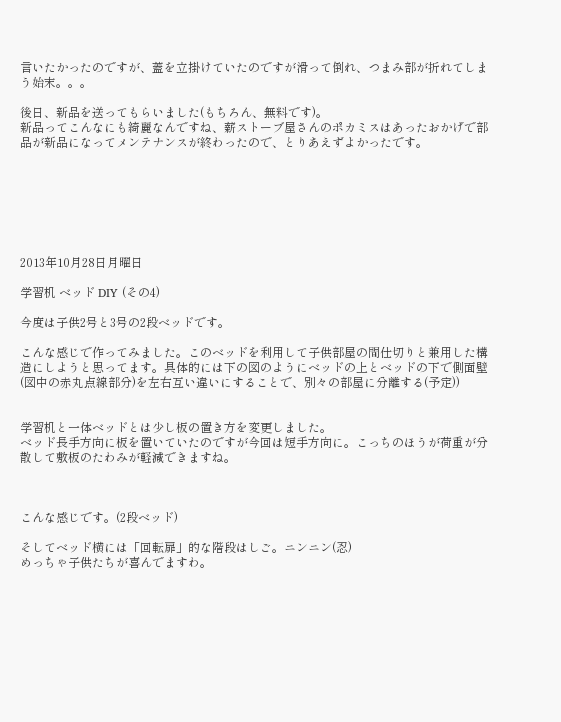言いたかったのですが、蓋を立掛けていたのですが滑って倒れ、つまみ部が折れてしまう始末。。。

後日、新品を送ってもらいました(もちろん、無料です)。
新品ってこんなにも綺麗なんですね、薪ストーブ屋さんのポカミスはあったおかげで部品が新品になってメンテナンスが終わったので、とりあえずよかったです。







2013年10月28日月曜日

学習机 ベッド DIY (その4)

今度は子供2号と3号の2段ベッドです。

こんな感じで作ってみました。このベッドを利用して子供部屋の間仕切りと兼用した構造にしようと思ってます。具体的には下の図のようにベッドの上とベッドの下で側面壁(図中の赤丸点線部分)を左右互い違いにすることで、別々の部屋に分離する(予定))


学習机と一体ベッドとは少し板の置き方を変更しました。
ベッド長手方向に板を置いていたのですが今回は短手方向に。こっちのほうが荷重が分散して敷板のたわみが軽減できますね。



こんな感じです。(2段ベッド)

そしてベッド横には「回転扉」的な階段はしご。ニンニン(忍)
めっちゃ子供たちが喜んでますわ。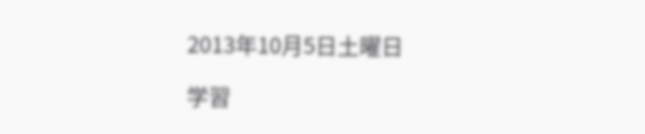2013年10月5日土曜日

学習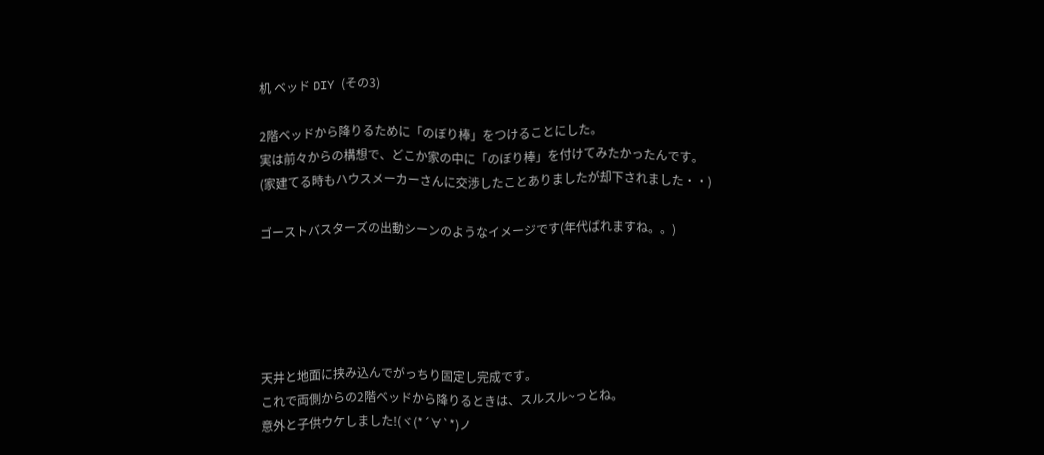机 ベッド DIY (その3)

2階ベッドから降りるために「のぼり棒」をつけることにした。
実は前々からの構想で、どこか家の中に「のぼり棒」を付けてみたかったんです。
(家建てる時もハウスメーカーさんに交渉したことありましたが却下されました・・)

ゴーストバスターズの出動シーンのようなイメージです(年代ばれますね。。)





天井と地面に挟み込んでがっちり固定し完成です。
これで両側からの2階ベッドから降りるときは、スルスル~っとね。
意外と子供ウケしました!(ヾ(*´∀`*)ノ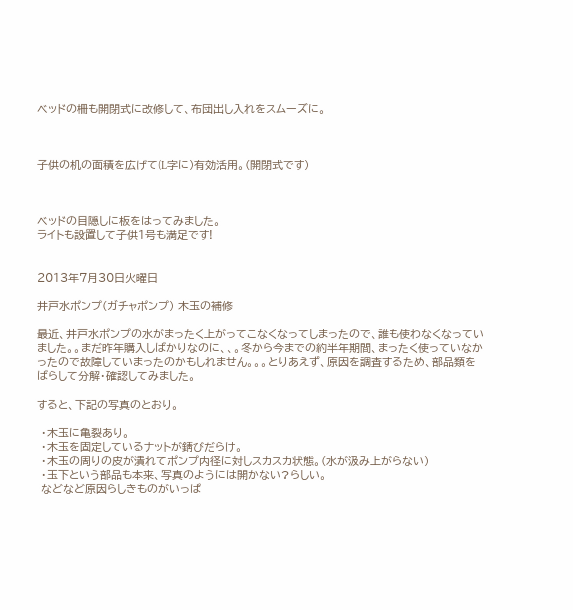ベッドの柵も開閉式に改修して、布団出し入れをスムーズに。



子供の机の面積を広げて(L字に)有効活用。(開閉式です)



ベッドの目隠しに板をはってみました。
ライトも設置して子供1号も満足です!


2013年7月30日火曜日

井戸水ポンプ(ガチャポンプ) 木玉の補修

最近、井戸水ポンプの水がまったく上がってこなくなってしまったので、誰も使わなくなっていました。。まだ昨年購入しばかりなのに、、。冬から今までの約半年期間、まったく使っていなかったので故障していまったのかもしれません。。。とりあえず、原因を調査するため、部品類をばらして分解・確認してみました。

すると、下記の写真のとおり。

 ・木玉に亀裂あり。
 ・木玉を固定しているナットが錆びだらけ。
 ・木玉の周りの皮が潰れてポンプ内径に対しスカスカ状態。(水が汲み上がらない)
 ・玉下という部品も本来、写真のようには開かない?らしい。
 などなど原因らしきものがいっぱ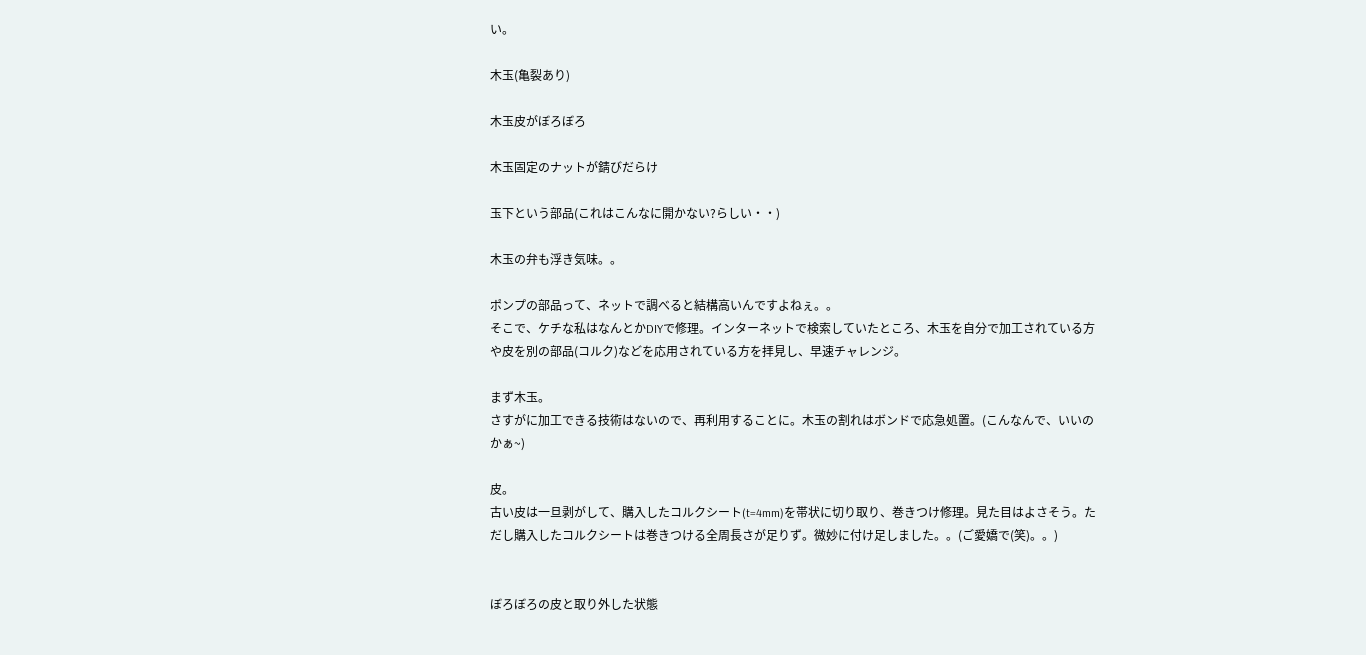い。

木玉(亀裂あり)

木玉皮がぼろぼろ

木玉固定のナットが錆びだらけ

玉下という部品(これはこんなに開かない?らしい・・)

木玉の弁も浮き気味。。

ポンプの部品って、ネットで調べると結構高いんですよねぇ。。
そこで、ケチな私はなんとかDIYで修理。インターネットで検索していたところ、木玉を自分で加工されている方や皮を別の部品(コルク)などを応用されている方を拝見し、早速チャレンジ。

まず木玉。
さすがに加工できる技術はないので、再利用することに。木玉の割れはボンドで応急処置。(こんなんで、いいのかぁ~)

皮。
古い皮は一旦剥がして、購入したコルクシート(t=4mm)を帯状に切り取り、巻きつけ修理。見た目はよさそう。ただし購入したコルクシートは巻きつける全周長さが足りず。微妙に付け足しました。。(ご愛嬌で(笑)。。)


ぼろぼろの皮と取り外した状態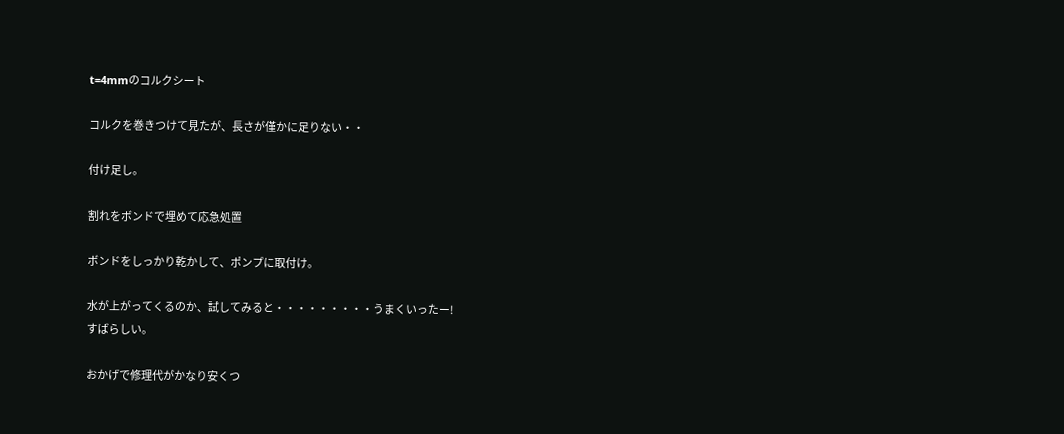t=4mmのコルクシート

コルクを巻きつけて見たが、長さが僅かに足りない・・

付け足し。

割れをボンドで埋めて応急処置

ボンドをしっかり乾かして、ポンプに取付け。

水が上がってくるのか、試してみると・・・・・・・・・うまくいったー!
すばらしい。

おかげで修理代がかなり安くつ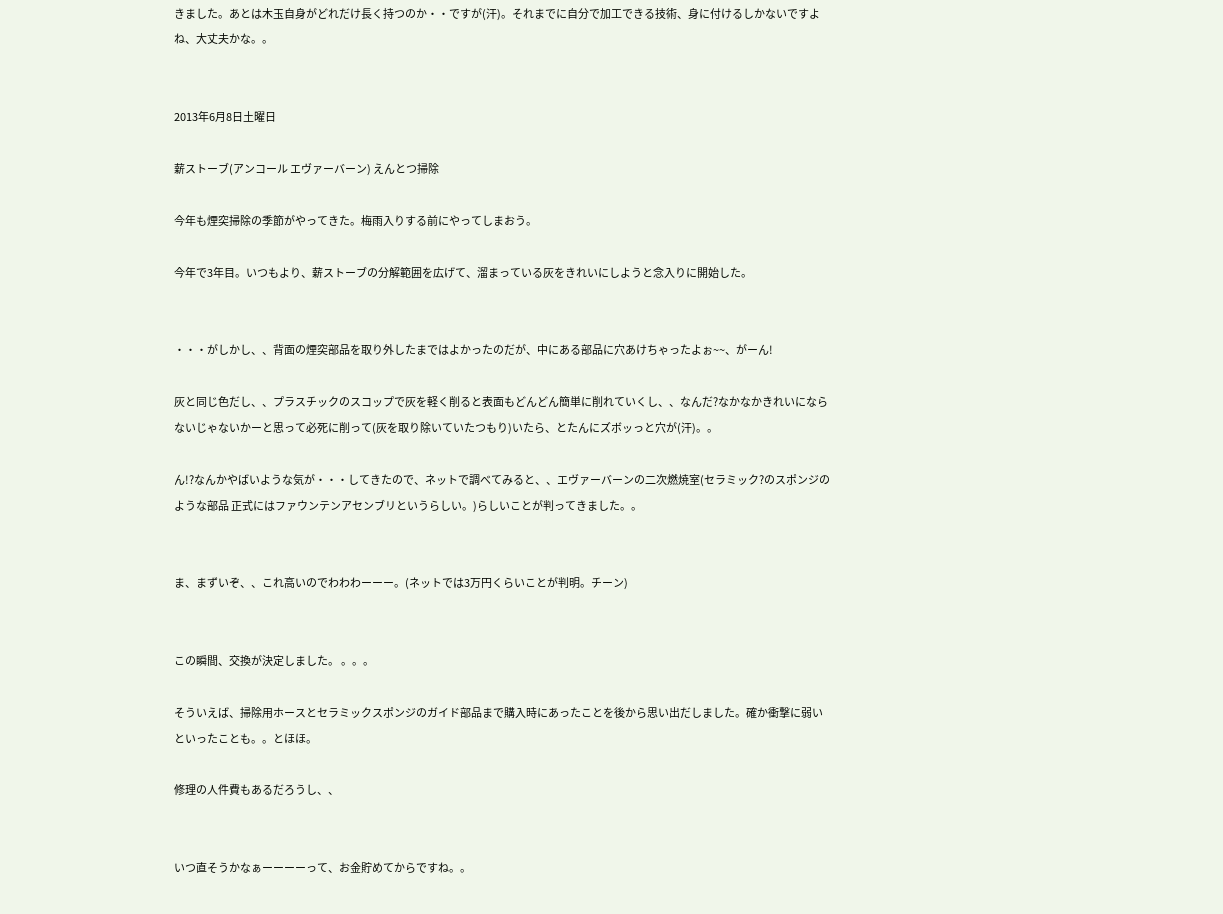きました。あとは木玉自身がどれだけ長く持つのか・・ですが(汗)。それまでに自分で加工できる技術、身に付けるしかないですよね、大丈夫かな。。


2013年6月8日土曜日

薪ストーブ(アンコール エヴァーバーン) えんとつ掃除

今年も煙突掃除の季節がやってきた。梅雨入りする前にやってしまおう。

今年で3年目。いつもより、薪ストーブの分解範囲を広げて、溜まっている灰をきれいにしようと念入りに開始した。


・・・がしかし、、背面の煙突部品を取り外したまではよかったのだが、中にある部品に穴あけちゃったよぉ~~、がーん!

灰と同じ色だし、、プラスチックのスコップで灰を軽く削ると表面もどんどん簡単に削れていくし、、なんだ?なかなかきれいにならないじゃないかーと思って必死に削って(灰を取り除いていたつもり)いたら、とたんにズボッっと穴が(汗)。。

ん!?なんかやばいような気が・・・してきたので、ネットで調べてみると、、エヴァーバーンの二次燃焼室(セラミック?のスポンジのような部品 正式にはファウンテンアセンブリというらしい。)らしいことが判ってきました。。


ま、まずいぞ、、これ高いのでわわわーーー。(ネットでは3万円くらいことが判明。チーン)


この瞬間、交換が決定しました。 。。。

そういえば、掃除用ホースとセラミックスポンジのガイド部品まで購入時にあったことを後から思い出だしました。確か衝撃に弱いといったことも。。とほほ。

修理の人件費もあるだろうし、、


いつ直そうかなぁーーーーって、お金貯めてからですね。。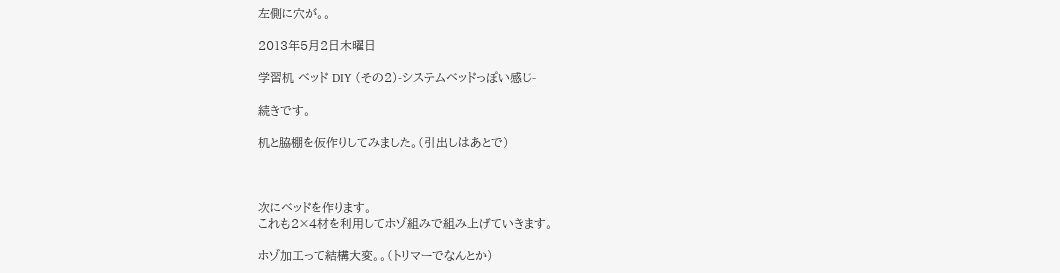左側に穴が。。

2013年5月2日木曜日

学習机 ベッド DIY (その2)-システムベッドっぽい感じ-

続きです。

机と脇棚を仮作りしてみました。(引出しはあとで)



次にベッドを作ります。
これも2×4材を利用してホゾ組みで組み上げていきます。

ホゾ加工って結構大変。。(トリマーでなんとか)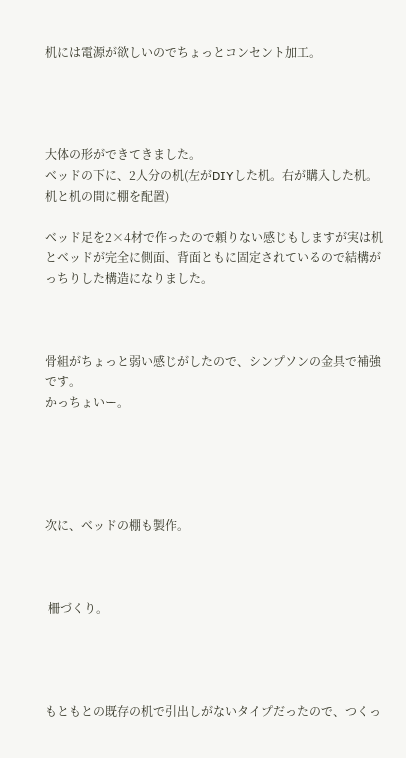机には電源が欲しいのでちょっとコンセント加工。




大体の形ができてきました。
ベッドの下に、2人分の机(左がDIYした机。右が購入した机。机と机の間に棚を配置)

ベッド足を2×4材で作ったので頼りない感じもしますが実は机とベッドが完全に側面、背面ともに固定されているので結構がっちりした構造になりました。



骨組がちょっと弱い感じがしたので、シンプソンの金具で補強です。
かっちょいー。





次に、ベッドの棚も製作。



 柵づくり。




もともとの既存の机で引出しがないタイプだったので、つくっ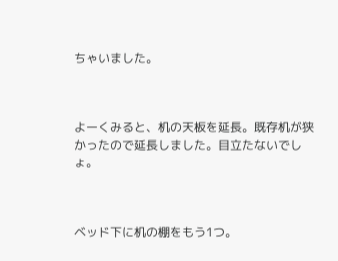ちゃいました。



よーくみると、机の天板を延長。既存机が狭かったので延長しました。目立たないでしょ。



ベッド下に机の棚をもう1つ。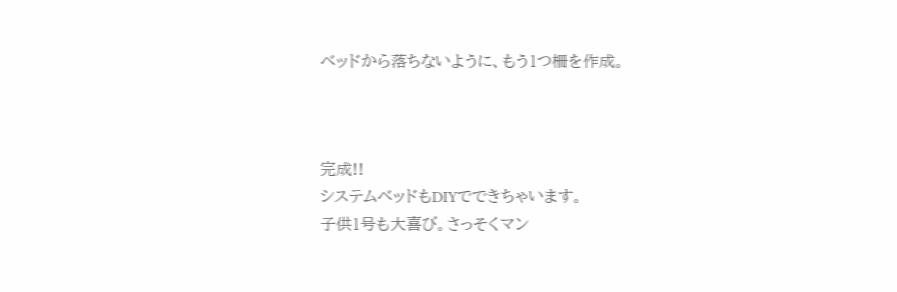ベッドから落ちないように、もう1つ柵を作成。



完成!!
システムベッドもDIYでできちゃいます。
子供1号も大喜び。さっそくマン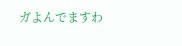ガよんでますわ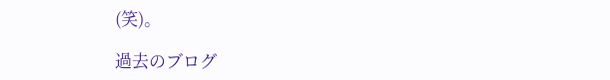(笑)。

過去のブログ